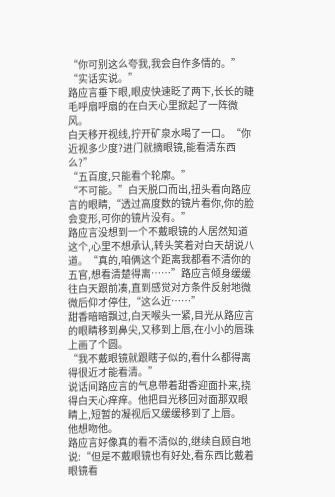“你可别这么夸我,我会自作多情的。”
“实话实说。”
路应言垂下眼,眼皮快速眨了两下,长长的睫毛呼扇呼扇的在白天心里掀起了一阵微风。
白天移开视线,拧开矿泉水喝了一口。“你近视多少度?进门就摘眼镜,能看清东西么?”
“五百度,只能看个轮廓。”
“不可能。”白天脱口而出,扭头看向路应言的眼睛,“透过高度数的镜片看你,你的脸会变形,可你的镜片没有。”
路应言没想到一个不戴眼镜的人居然知道这个,心里不想承认,转头笑着对白天胡说八道。“真的,咱俩这个距离我都看不清你的五官,想看清楚得离……”路应言倾身缓缓往白天跟前凑,直到感觉对方条件反射地微微后仰才停住,“这么近……”
甜香暗暗飘过,白天喉头一紧,目光从路应言的眼睛移到鼻尖,又移到上唇,在小小的唇珠上画了个圆。
“我不戴眼镜就跟瞎子似的,看什么都得离得很近才能看清。”
说话间路应言的气息带着甜香迎面扑来,挠得白天心痒痒。他把目光移回对面那双眼睛上,短暂的凝视后又缓缓移到了上唇。
他想吻他。
路应言好像真的看不清似的,继续自顾自地说:“但是不戴眼镜也有好处,看东西比戴着眼镜看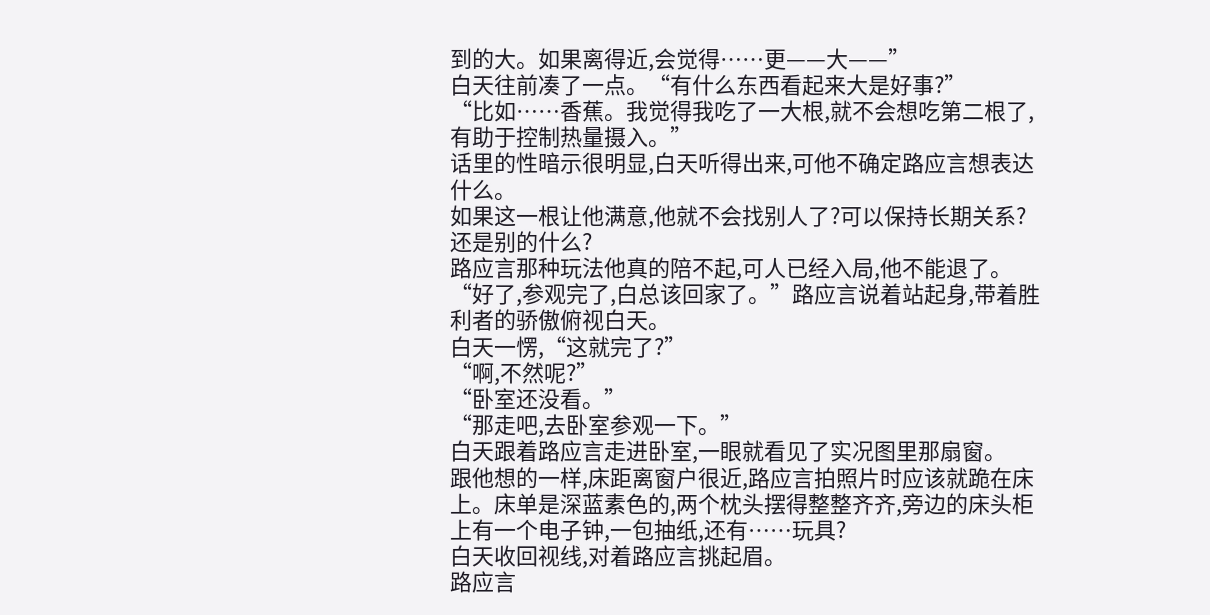到的大。如果离得近,会觉得……更——大——”
白天往前凑了一点。“有什么东西看起来大是好事?”
“比如……香蕉。我觉得我吃了一大根,就不会想吃第二根了,有助于控制热量摄入。”
话里的性暗示很明显,白天听得出来,可他不确定路应言想表达什么。
如果这一根让他满意,他就不会找别人了?可以保持长期关系?还是别的什么?
路应言那种玩法他真的陪不起,可人已经入局,他不能退了。
“好了,参观完了,白总该回家了。”路应言说着站起身,带着胜利者的骄傲俯视白天。
白天一愣,“这就完了?”
“啊,不然呢?”
“卧室还没看。”
“那走吧,去卧室参观一下。”
白天跟着路应言走进卧室,一眼就看见了实况图里那扇窗。
跟他想的一样,床距离窗户很近,路应言拍照片时应该就跪在床上。床单是深蓝素色的,两个枕头摆得整整齐齐,旁边的床头柜上有一个电子钟,一包抽纸,还有……玩具?
白天收回视线,对着路应言挑起眉。
路应言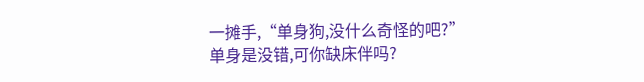一摊手,“单身狗,没什么奇怪的吧?”
单身是没错,可你缺床伴吗?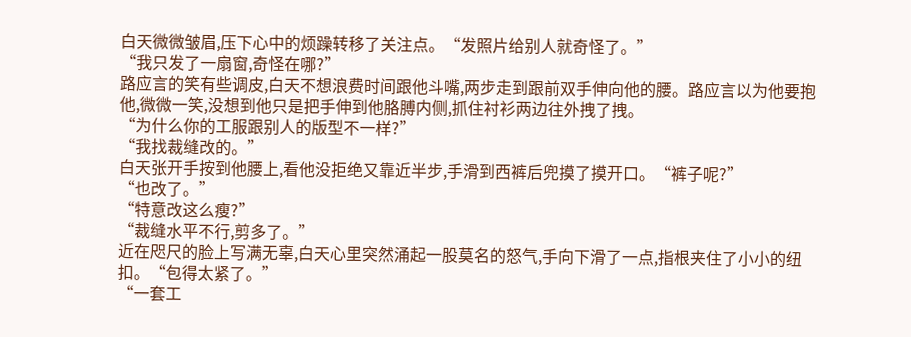白天微微皱眉,压下心中的烦躁转移了关注点。“发照片给别人就奇怪了。”
“我只发了一扇窗,奇怪在哪?”
路应言的笑有些调皮,白天不想浪费时间跟他斗嘴,两步走到跟前双手伸向他的腰。路应言以为他要抱他,微微一笑,没想到他只是把手伸到他胳膊内侧,抓住衬衫两边往外拽了拽。
“为什么你的工服跟别人的版型不一样?”
“我找裁缝改的。”
白天张开手按到他腰上,看他没拒绝又靠近半步,手滑到西裤后兜摸了摸开口。“裤子呢?”
“也改了。”
“特意改这么瘦?”
“裁缝水平不行,剪多了。”
近在咫尺的脸上写满无辜,白天心里突然涌起一股莫名的怒气,手向下滑了一点,指根夹住了小小的纽扣。“包得太紧了。”
“一套工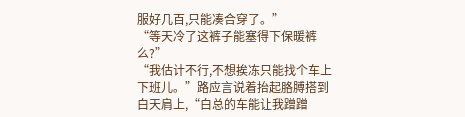服好几百,只能凑合穿了。”
“等天冷了这裤子能塞得下保暖裤么?”
“我估计不行,不想挨冻只能找个车上下班儿。”路应言说着抬起胳膊搭到白天肩上,“白总的车能让我蹭蹭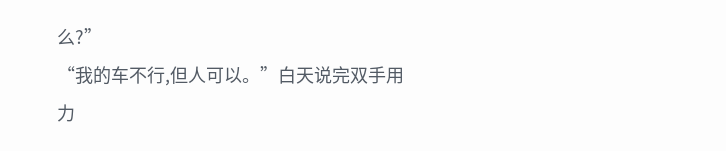么?”
“我的车不行,但人可以。”白天说完双手用力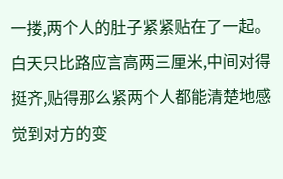一搂,两个人的肚子紧紧贴在了一起。
白天只比路应言高两三厘米,中间对得挺齐,贴得那么紧两个人都能清楚地感觉到对方的变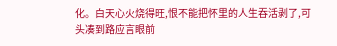化。白天心火烧得旺,恨不能把怀里的人生吞活剥了,可头凑到路应言眼前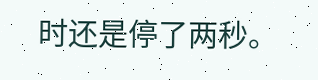时还是停了两秒。